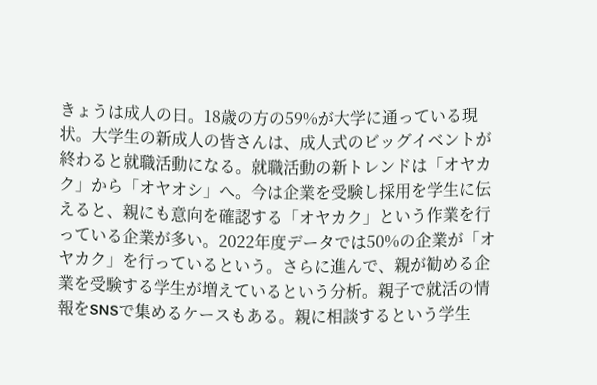きょうは成人の日。18歳の方の59%が大学に通っている現状。大学生の新成人の皆さんは、成人式のビッグイベントが終わると就職活動になる。就職活動の新トレンドは「オヤカク」から「オヤオシ」へ。今は企業を受験し採用を学生に伝えると、親にも意向を確認する「オヤカク」という作業を行っている企業が多い。2022年度データでは50%の企業が「オヤカク」を行っているという。さらに進んで、親が勧める企業を受験する学生が増えているという分析。親子で就活の情報をSNSで集めるケースもある。親に相談するという学生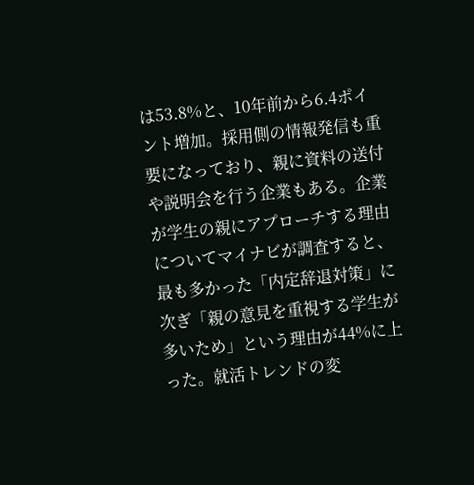は53.8%と、10年前から6.4ポイント増加。採用側の情報発信も重要になっており、親に資料の送付や説明会を行う企業もある。企業が学生の親にアプローチする理由についてマイナビが調査すると、最も多かった「内定辞退対策」に次ぎ「親の意見を重視する学生が多いため」という理由が44%に上った。就活トレンドの変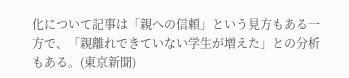化について記事は「親への信頼」という見方もある一方で、「親離れできていない学生が増えた」との分析もある。(東京新聞)